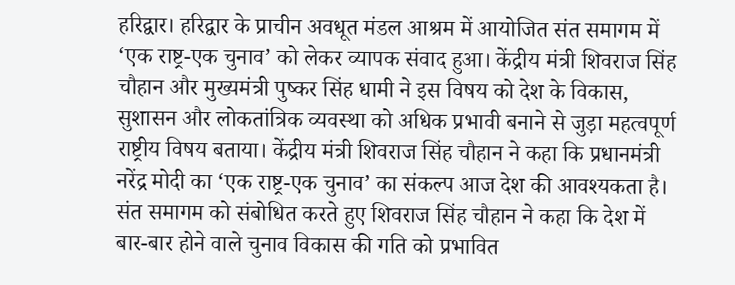हरिद्वार। हरिद्वार के प्राचीन अवधूत मंडल आश्रम में आयोजित संत समागम में ‘एक राष्ट्र-एक चुनाव’ को लेकर व्यापक संवाद हुआ। केंद्रीय मंत्री शिवराज सिंह चौहान और मुख्यमंत्री पुष्कर सिंह धामी ने इस विषय को देश के विकास, सुशासन और लोकतांत्रिक व्यवस्था को अधिक प्रभावी बनाने से जुड़ा महत्वपूर्ण राष्ट्रीय विषय बताया। केंद्रीय मंत्री शिवराज सिंह चौहान ने कहा कि प्रधानमंत्री नरेंद्र मोदी का ‘एक राष्ट्र-एक चुनाव’ का संकल्प आज देश की आवश्यकता है।
संत समागम को संबोधित करते हुए शिवराज सिंह चौहान ने कहा कि देश में बार-बार होने वाले चुनाव विकास की गति को प्रभावित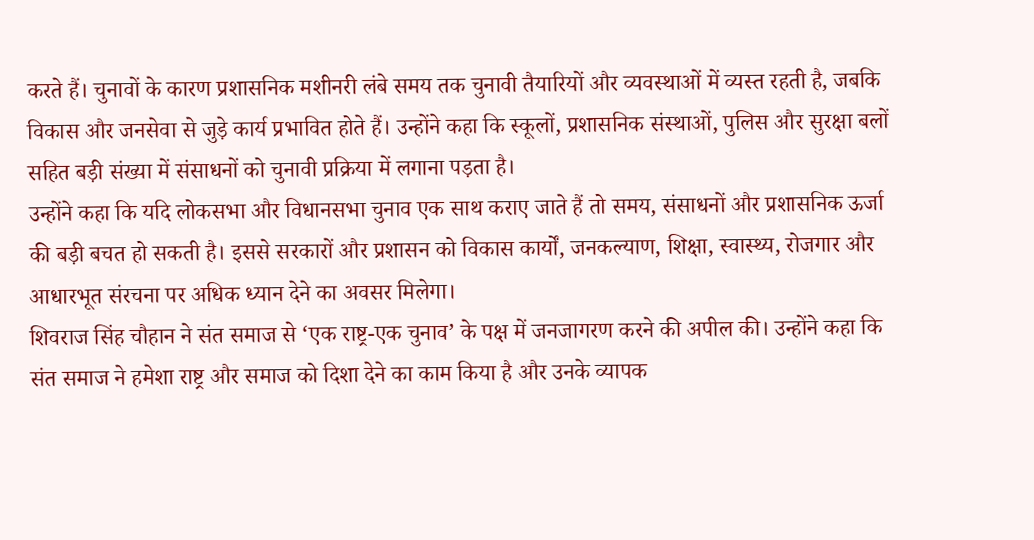करते हैं। चुनावों के कारण प्रशासनिक मशीनरी लंबे समय तक चुनावी तैयारियों और व्यवस्थाओं में व्यस्त रहती है, जबकि विकास और जनसेवा से जुड़े कार्य प्रभावित होते हैं। उन्होंने कहा कि स्कूलों, प्रशासनिक संस्थाओं, पुलिस और सुरक्षा बलों सहित बड़ी संख्या में संसाधनों को चुनावी प्रक्रिया में लगाना पड़ता है।
उन्होंने कहा कि यदि लोकसभा और विधानसभा चुनाव एक साथ कराए जाते हैं तो समय, संसाधनों और प्रशासनिक ऊर्जा की बड़ी बचत हो सकती है। इससे सरकारों और प्रशासन को विकास कार्यों, जनकल्याण, शिक्षा, स्वास्थ्य, रोजगार और आधारभूत संरचना पर अधिक ध्यान देने का अवसर मिलेगा।
शिवराज सिंह चौहान ने संत समाज से ‘एक राष्ट्र-एक चुनाव’ के पक्ष में जनजागरण करने की अपील की। उन्होंने कहा कि संत समाज ने हमेशा राष्ट्र और समाज को दिशा देने का काम किया है और उनके व्यापक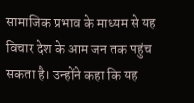सामाजिक प्रभाव के माध्यम से यह विचार देश के आम जन तक पहुंच सकता है। उन्होंने कहा कि यह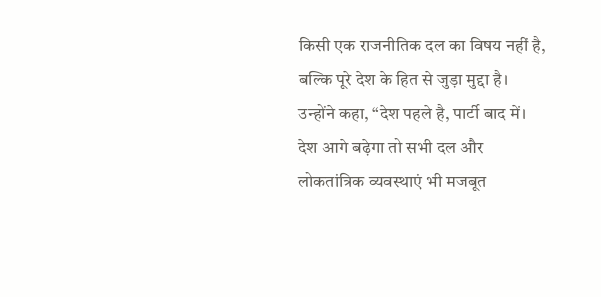किसी एक राजनीतिक दल का विषय नहीं है, बल्कि पूरे देश के हित से जुड़ा मुद्दा है।
उन्होंने कहा, “देश पहले है, पार्टी बाद में। देश आगे बढ़ेगा तो सभी दल और लोकतांत्रिक व्यवस्थाएं भी मजबूत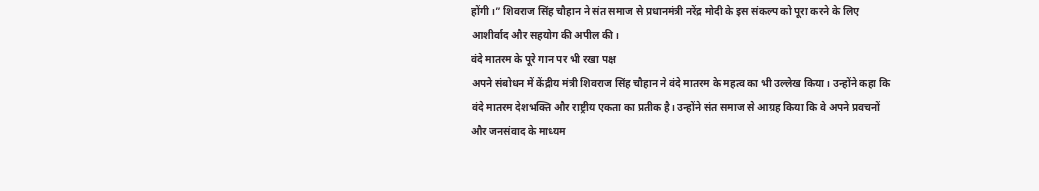होंगी।” शिवराज सिंह चौहान ने संत समाज से प्रधानमंत्री नरेंद्र मोदी के इस संकल्प को पूरा करने के लिए आशीर्वाद और सहयोग की अपील की।
वंदे मातरम के पूरे गान पर भी रखा पक्ष
अपने संबोधन में केंद्रीय मंत्री शिवराज सिंह चौहान ने वंदे मातरम के महत्व का भी उल्लेख किया। उन्होंने कहा कि वंदे मातरम देशभक्ति और राष्ट्रीय एकता का प्रतीक है। उन्होंने संत समाज से आग्रह किया कि वे अपने प्रवचनों और जनसंवाद के माध्यम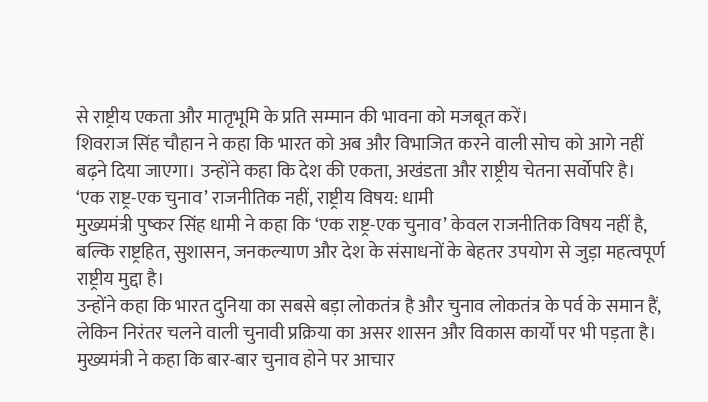से राष्ट्रीय एकता और मातृभूमि के प्रति सम्मान की भावना को मजबूत करें।
शिवराज सिंह चौहान ने कहा कि भारत को अब और विभाजित करने वाली सोच को आगे नहीं बढ़ने दिया जाएगा। उन्होंने कहा कि देश की एकता, अखंडता और राष्ट्रीय चेतना सर्वोपरि है।
‘एक राष्ट्र-एक चुनाव’ राजनीतिक नहीं, राष्ट्रीय विषय: धामी
मुख्यमंत्री पुष्कर सिंह धामी ने कहा कि ‘एक राष्ट्र-एक चुनाव’ केवल राजनीतिक विषय नहीं है, बल्कि राष्ट्रहित, सुशासन, जनकल्याण और देश के संसाधनों के बेहतर उपयोग से जुड़ा महत्वपूर्ण राष्ट्रीय मुद्दा है।
उन्होंने कहा कि भारत दुनिया का सबसे बड़ा लोकतंत्र है और चुनाव लोकतंत्र के पर्व के समान हैं, लेकिन निरंतर चलने वाली चुनावी प्रक्रिया का असर शासन और विकास कार्यों पर भी पड़ता है।
मुख्यमंत्री ने कहा कि बार-बार चुनाव होने पर आचार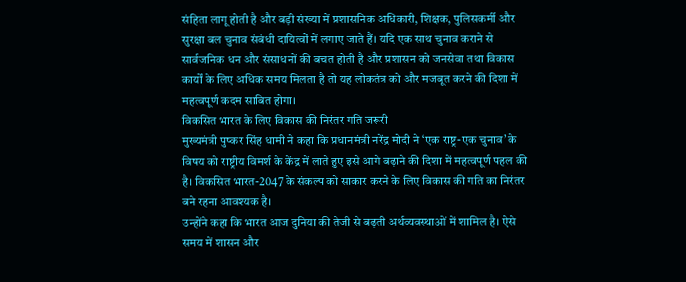संहिता लागू होती है और बड़ी संख्या में प्रशासनिक अधिकारी, शिक्षक, पुलिसकर्मी और सुरक्षा बल चुनाव संबंधी दायित्वों में लगाए जाते हैं। यदि एक साथ चुनाव कराने से सार्वजनिक धन और संसाधनों की बचत होती है और प्रशासन को जनसेवा तथा विकास कार्यों के लिए अधिक समय मिलता है तो यह लोकतंत्र को और मजबूत करने की दिशा में महत्वपूर्ण कदम साबित होगा।
विकसित भारत के लिए विकास की निरंतर गति जरूरी
मुख्यमंत्री पुष्कर सिंह धामी ने कहा कि प्रधानमंत्री नरेंद्र मोदी ने ‘एक राष्ट्र-एक चुनाव’ के विषय को राष्ट्रीय विमर्श के केंद्र में लाते हुए इसे आगे बढ़ाने की दिशा में महत्वपूर्ण पहल की है। विकसित भारत-2047 के संकल्प को साकार करने के लिए विकास की गति का निरंतर बने रहना आवश्यक है।
उन्होंने कहा कि भारत आज दुनिया की तेजी से बढ़ती अर्थव्यवस्थाओं में शामिल है। ऐसे समय में शासन और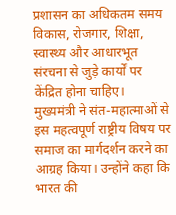प्रशासन का अधिकतम समय विकास, रोजगार, शिक्षा, स्वास्थ्य और आधारभूत संरचना से जुड़े कार्यों पर केंद्रित होना चाहिए।
मुख्यमंत्री ने संत-महात्माओं से इस महत्वपूर्ण राष्ट्रीय विषय पर समाज का मार्गदर्शन करने का आग्रह किया। उन्होंने कहा कि भारत की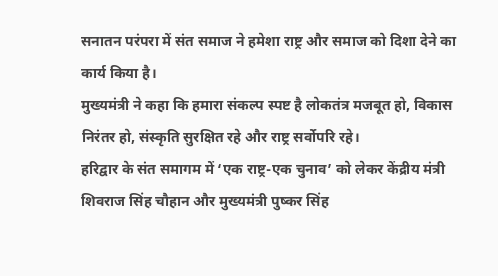सनातन परंपरा में संत समाज ने हमेशा राष्ट्र और समाज को दिशा देने का कार्य किया है।
मुख्यमंत्री ने कहा कि हमारा संकल्प स्पष्ट है लोकतंत्र मजबूत हो, विकास निरंतर हो, संस्कृति सुरक्षित रहे और राष्ट्र सर्वोपरि रहे।
हरिद्वार के संत समागम में ‘एक राष्ट्र-एक चुनाव’ को लेकर केंद्रीय मंत्री शिवराज सिंह चौहान और मुख्यमंत्री पुष्कर सिंह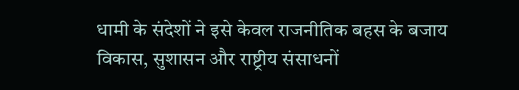धामी के संदेशों ने इसे केवल राजनीतिक बहस के बजाय विकास, सुशासन और राष्ट्रीय संसाधनों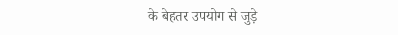के बेहतर उपयोग से जुड़े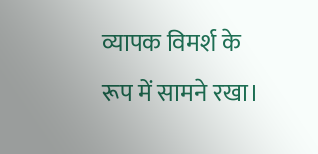व्यापक विमर्श के रूप में सामने रखा।